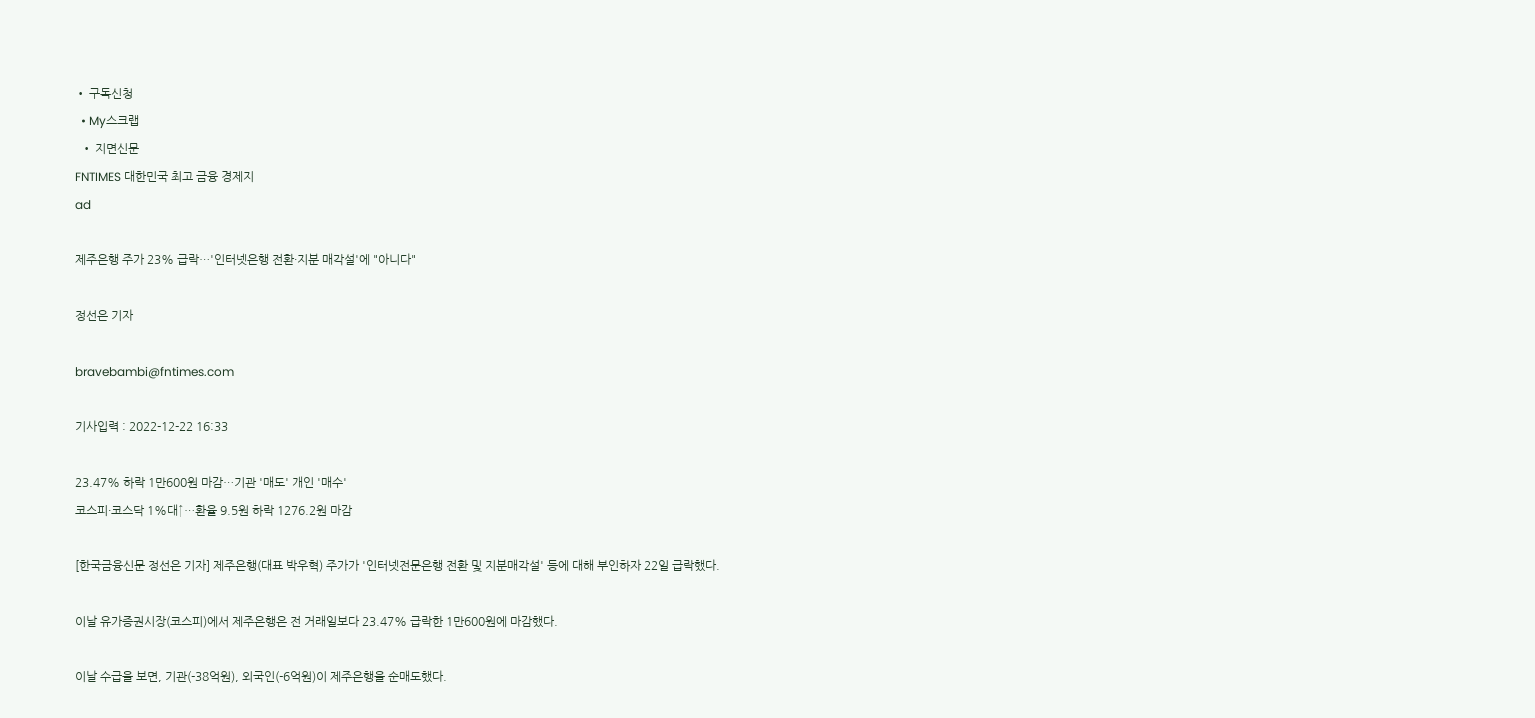• 구독신청
  • My스크랩
  • 지면신문
FNTIMES 대한민국 최고 금융 경제지
ad

제주은행 주가 23% 급락…'인터넷은행 전환·지분 매각설'에 "아니다"

정선은 기자

bravebambi@fntimes.com

기사입력 : 2022-12-22 16:33

23.47% 하락 1만600원 마감…기관 '매도' 개인 '매수'
코스피·코스닥 1%대↑…환율 9.5원 하락 1276.2원 마감

[한국금융신문 정선은 기자] 제주은행(대표 박우혁) 주가가 '인터넷전문은행 전환 및 지분매각설' 등에 대해 부인하자 22일 급락했다.

이날 유가증권시장(코스피)에서 제주은행은 전 거래일보다 23.47% 급락한 1만600원에 마감했다.

이날 수급을 보면, 기관(-38억원), 외국인(-6억원)이 제주은행을 순매도했다.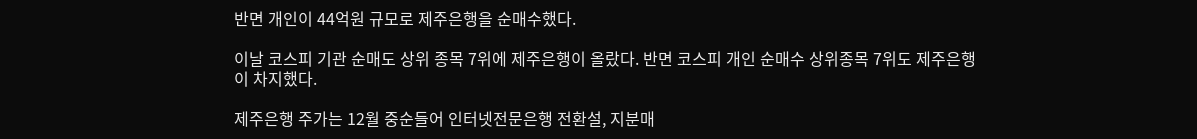반면 개인이 44억원 규모로 제주은행을 순매수했다.

이날 코스피 기관 순매도 상위 종목 7위에 제주은행이 올랐다. 반면 코스피 개인 순매수 상위종목 7위도 제주은행이 차지했다.

제주은행 주가는 12월 중순들어 인터넷전문은행 전환설, 지분매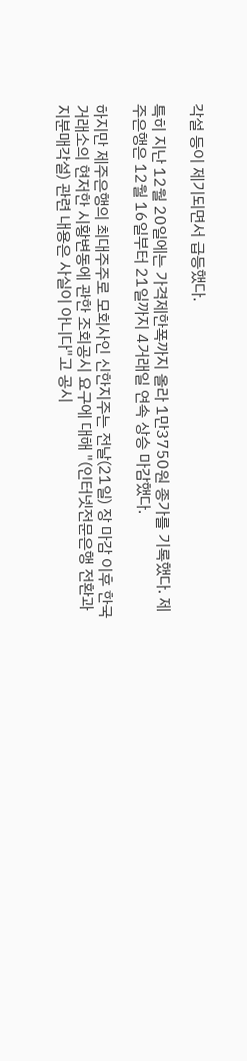각설 등이 제기되면서 급등했다.

특히 지난 12월 20일에는 가격제한폭까지 올라 1만3750원 종가를 기록했다. 제주은행은 12월 16일부터 21일까지 4거래일 연속 상승 마감했다.

하지만 제주은행의 최대주주로 모회사인 신한지주는 전날(21일) 장 마감 이후 한국거래소의 현저한 시황변동에 관한 조회공시 요구에 대해 "(인터넷전문은행 전환과 지분매각설) 관련 내용은 사실이 아니다"고 공시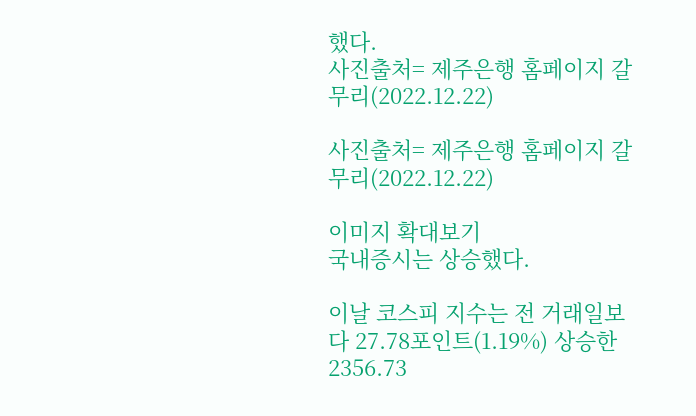했다.
사진출처= 제주은행 홈페이지 갈무리(2022.12.22)

사진출처= 제주은행 홈페이지 갈무리(2022.12.22)

이미지 확대보기
국내증시는 상승했다.

이날 코스피 지수는 전 거래일보다 27.78포인트(1.19%) 상승한 2356.73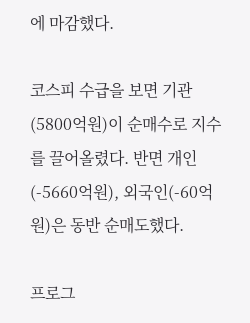에 마감했다.

코스피 수급을 보면 기관(5800억원)이 순매수로 지수를 끌어올렸다. 반면 개인(-5660억원), 외국인(-60억원)은 동반 순매도했다.

프로그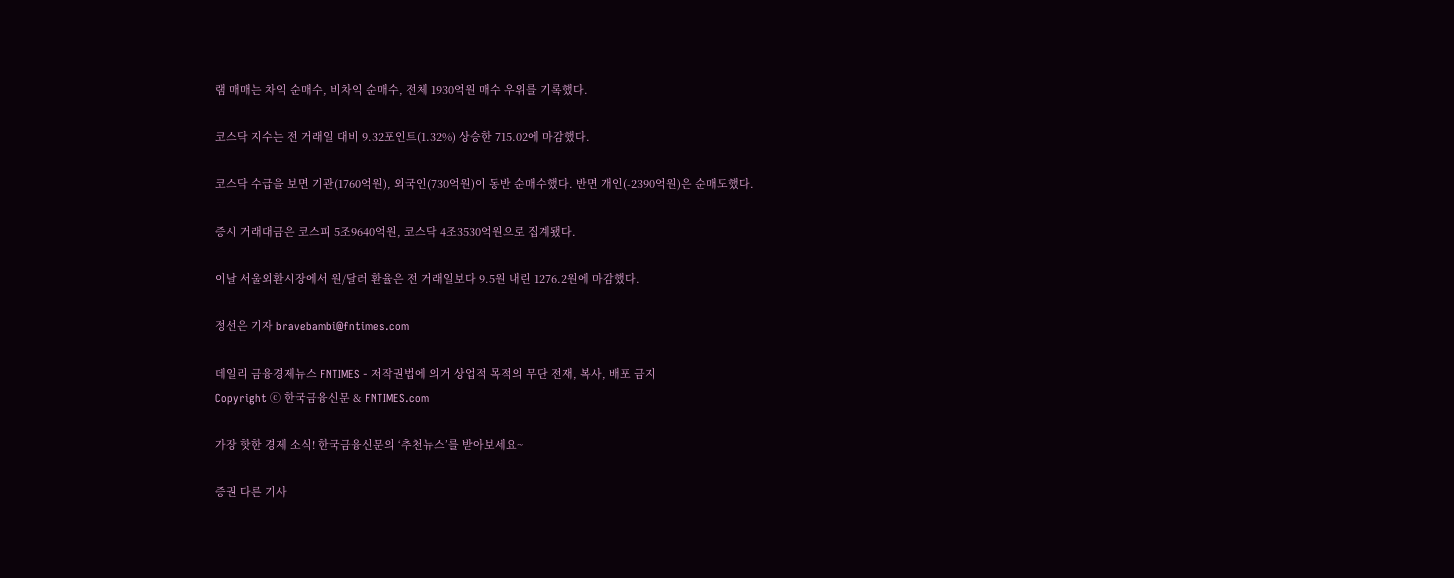램 매매는 차익 순매수, 비차익 순매수, 전체 1930억원 매수 우위를 기록했다.

코스닥 지수는 전 거래일 대비 9.32포인트(1.32%) 상승한 715.02에 마감했다.

코스닥 수급을 보면 기관(1760억원), 외국인(730억원)이 동반 순매수했다. 반면 개인(-2390억원)은 순매도했다.

증시 거래대금은 코스피 5조9640억원, 코스닥 4조3530억원으로 집계됐다.

이날 서울외환시장에서 원/달러 환율은 전 거래일보다 9.5원 내린 1276.2원에 마감했다.

정선은 기자 bravebambi@fntimes.com

데일리 금융경제뉴스 FNTIMES - 저작권법에 의거 상업적 목적의 무단 전재, 복사, 배포 금지
Copyright ⓒ 한국금융신문 & FNTIMES.com

가장 핫한 경제 소식! 한국금융신문의 ‘추천뉴스’를 받아보세요~

증권 다른 기사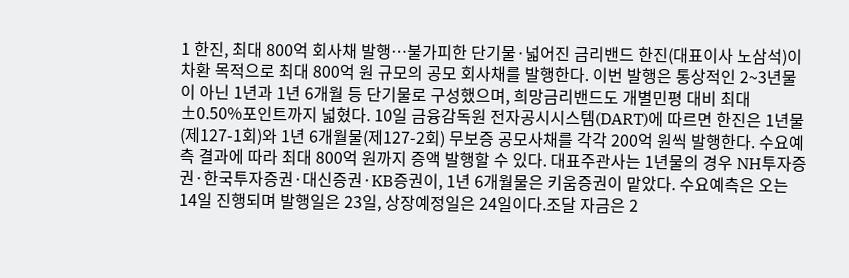1 한진, 최대 800억 회사채 발행…불가피한 단기물·넓어진 금리밴드 한진(대표이사 노삼석)이 차환 목적으로 최대 800억 원 규모의 공모 회사채를 발행한다. 이번 발행은 통상적인 2~3년물이 아닌 1년과 1년 6개월 등 단기물로 구성했으며, 희망금리밴드도 개별민평 대비 최대 ±0.50%포인트까지 넓혔다. 10일 금융감독원 전자공시시스템(DART)에 따르면 한진은 1년물(제127-1회)와 1년 6개월물(제127-2회) 무보증 공모사채를 각각 200억 원씩 발행한다. 수요예측 결과에 따라 최대 800억 원까지 증액 발행할 수 있다. 대표주관사는 1년물의 경우 NH투자증권·한국투자증권·대신증권·KB증권이, 1년 6개월물은 키움증권이 맡았다. 수요예측은 오는 14일 진행되며 발행일은 23일, 상장예정일은 24일이다.조달 자금은 2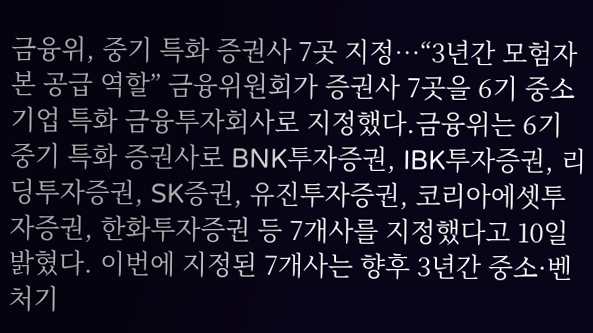금융위, 중기 특화 증권사 7곳 지정…“3년간 모험자본 공급 역할” 금융위원회가 증권사 7곳을 6기 중소기업 특화 금융투자회사로 지정했다.금융위는 6기 중기 특화 증권사로 BNK투자증권, IBK투자증권, 리딩투자증권, SK증권, 유진투자증권, 코리아에셋투자증권, 한화투자증권 등 7개사를 지정했다고 10일 밝혔다. 이번에 지정된 7개사는 향후 3년간 중소·벤처기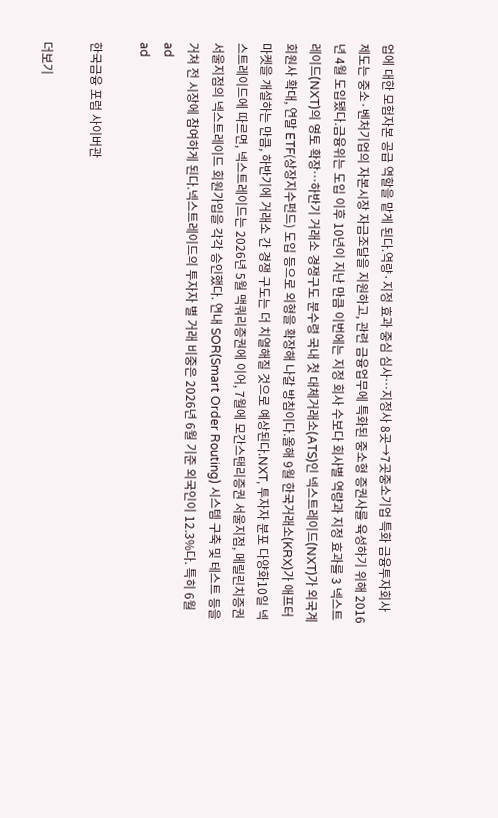업에 대한 모험자본 공급 역할을 맡게 된다.역량·지정 효과 중심 심사…지정사 8곳→7곳중소기업 특화 금융투자회사 제도는 중소·벤처기업의 자본시장 자금조달을 지원하고, 관련 금융업무에 특화된 중소형 증권사를 육성하기 위해 2016년 4월 도입됐다.금융위는 도입 이후 10년이 지난 만큼 이번에는 지정 회사 수보다 회사별 역량과 지정 효과를 3 넥스트레이드(NXT)의 영토 확장…하반기 거래소 경쟁구도 분수령 국내 첫 대체거래소(ATS)인 넥스트레이드(NXT)가 외국계 회원사 확대, 연말 ETF(상장지수펀드) 도입 등으로 외형을 확장해 나갈 방침이다.올해 9월 한국거래소(KRX)가 애프터 마켓을 개설하는 만큼, 하반기에 거래소 간 경쟁 구도는 더 치열해질 것으로 예상된다.NXT, 투자자 분포 다양화10일 넥스트레이드에 따르면, 넥스트레이드는 2026년 5월 맥쿼리증권에 이어, 7월에 모간스탠리증권 서울지점, 메릴린치증권 서울지점의 넥스트레이드 회원가입을 각각 승인했다. 연내 SOR(Smart Order Routing) 시스템 구축 및 테스트 등을 거쳐 전 시장에 참여하게 된다.넥스트레이드의 투자자 별 거래 비중은 2026년 6월 기준 외국인이 12.3%다. 특히 6월
ad
ad

한국금융 포럼 사이버관

더보기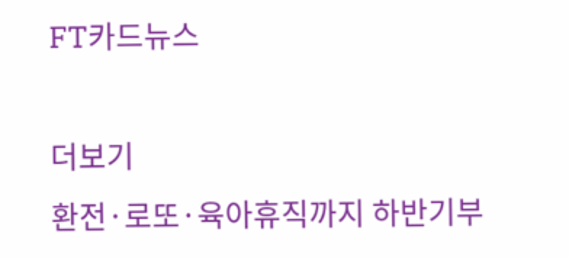FT카드뉴스

더보기
환전·로또·육아휴직까지 하반기부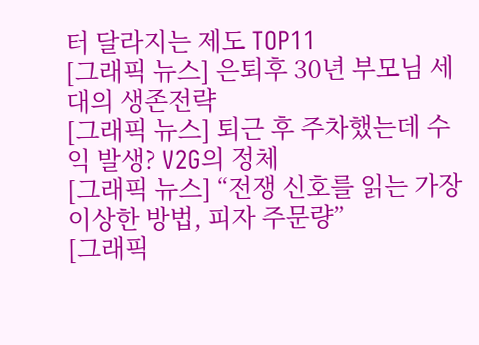터 달라지는 제도 TOP11
[그래픽 뉴스] 은퇴후 30년 부모님 세대의 생존전략
[그래픽 뉴스] 퇴근 후 주차했는데 수익 발생? V2G의 정체
[그래픽 뉴스] “전쟁 신호를 읽는 가장 이상한 방법, 피자 주문량”
[그래픽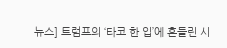뉴스] 트럼프의 ‘타코 한 입’에 흔들린 시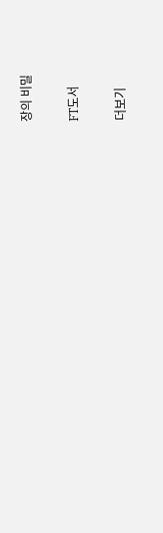장의 비밀

FT도서

더보기